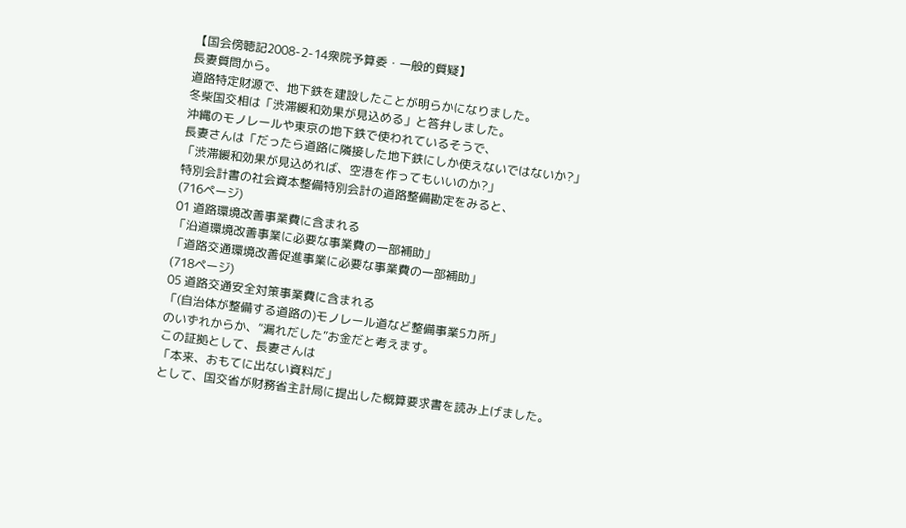【国会傍聴記2008-2-14衆院予算委・一般的質疑】
長妻質問から。
道路特定財源で、地下鉄を建設したことが明らかになりました。
冬柴国交相は「渋滞緩和効果が見込める」と答弁しました。
沖縄のモノレールや東京の地下鉄で使われているそうで、
長妻さんは「だったら道路に隣接した地下鉄にしか使えないではないか?」
「渋滞緩和効果が見込めれば、空港を作ってもいいのか?」
特別会計書の社会資本整備特別会計の道路整備勘定をみると、
(716ページ)
01 道路環境改善事業費に含まれる
「沿道環境改善事業に必要な事業費の一部補助」
「道路交通環境改善促進事業に必要な事業費の一部補助」
(718ページ)
05 道路交通安全対策事業費に含まれる
「(自治体が整備する道路の)モノレール道など整備事業5カ所」
のいずれからか、“漏れだした”お金だと考えます。
この証拠として、長妻さんは
「本来、おもてに出ない資料だ」
として、国交省が財務省主計局に提出した概算要求書を読み上げました。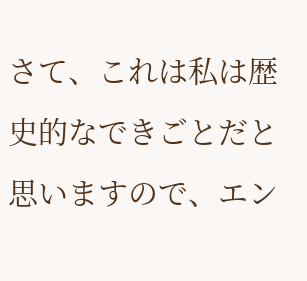さて、これは私は歴史的なできごとだと思いますので、エン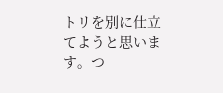トリを別に仕立てようと思います。つ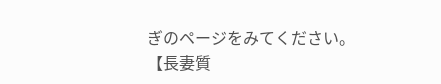ぎのページをみてください。
【長妻質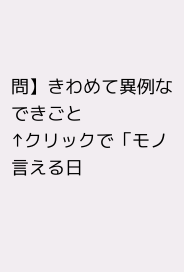問】きわめて異例なできごと
↑クリックで「モノ言える日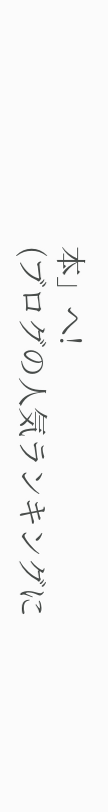本」へ!
(ブログの人気ランキングに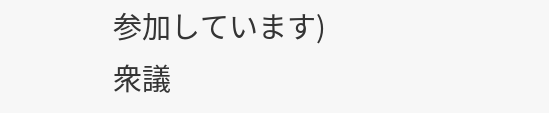参加しています)
衆議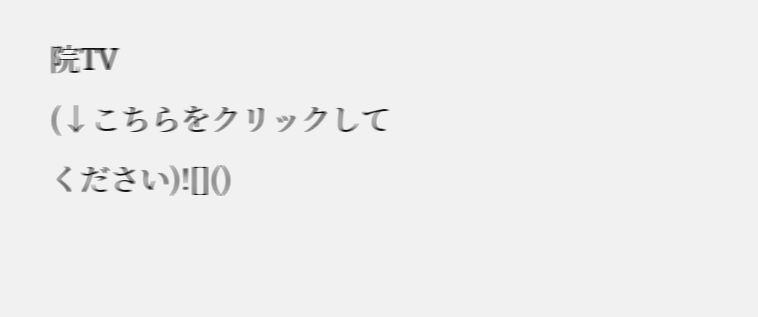院TV
(↓こちらをクリックしてください)![]()